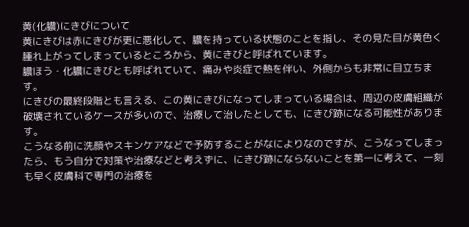黄(化膿)にきびについて
黄にきびは赤にきびが更に悪化して、膿を持っている状態のことを指し、その見た目が黄色く腫れ上がってしまっているところから、黄にきびと呼ばれています。
膿ほう・化膿にきびとも呼ばれていて、痛みや炎症で熱を伴い、外側からも非常に目立ちます。
にきびの最終段階とも言える、この黄にきびになってしまっている場合は、周辺の皮膚組織が破壊されているケースが多いので、治療して治したとしても、にきび跡になる可能性があります。
こうなる前に洗顔やスキンケアなどで予防することがなによりなのですが、こうなってしまったら、もう自分で対策や治療などと考えずに、にきび跡にならないことを第一に考えて、一刻も早く皮膚科で専門の治療を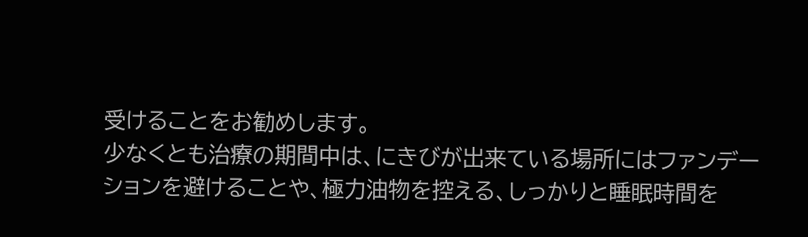受けることをお勧めします。
少なくとも治療の期間中は、にきびが出来ている場所にはファンデーションを避けることや、極力油物を控える、しっかりと睡眠時間を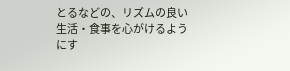とるなどの、リズムの良い生活・食事を心がけるようにす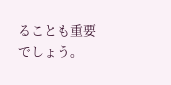ることも重要でしょう。